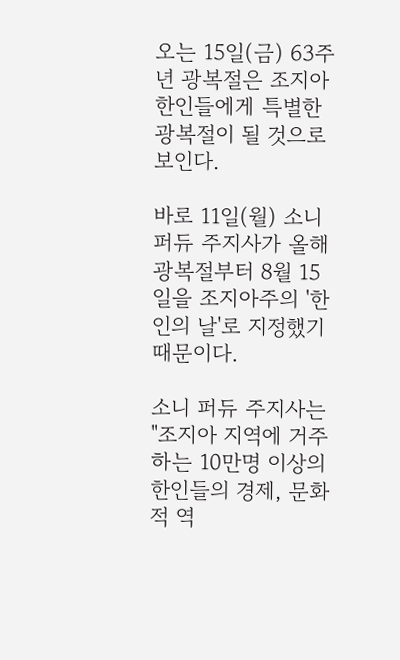오는 15일(금) 63주년 광복절은 조지아 한인들에게 특별한 광복절이 될 것으로 보인다.

바로 11일(월) 소니 퍼듀 주지사가 올해 광복절부터 8월 15일을 조지아주의 '한인의 날'로 지정했기 때문이다.

소니 퍼듀 주지사는 "조지아 지역에 거주하는 10만명 이상의 한인들의 경제, 문화적 역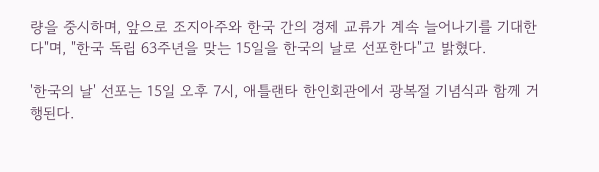량을 중시하며, 앞으로 조지아주와 한국 간의 경제 교류가 계속 늘어나기를 기대한다"며, "한국 독립 63주년을 맞는 15일을 한국의 날로 선포한다"고 밝혔다.

'한국의 날' 선포는 15일 오후 7시, 애틀랜타 한인회관에서 광복절 기념식과 함께 거행된다.